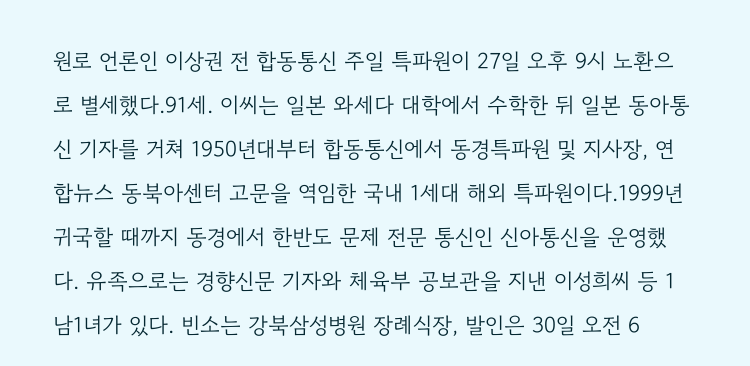원로 언론인 이상권 전 합동통신 주일 특파원이 27일 오후 9시 노환으로 별세했다.91세. 이씨는 일본 와세다 대학에서 수학한 뒤 일본 동아통신 기자를 거쳐 1950년대부터 합동통신에서 동경특파원 및 지사장, 연합뉴스 동북아센터 고문을 역임한 국내 1세대 해외 특파원이다.1999년 귀국할 때까지 동경에서 한반도 문제 전문 통신인 신아통신을 운영했다. 유족으로는 경향신문 기자와 체육부 공보관을 지낸 이성희씨 등 1남1녀가 있다. 빈소는 강북삼성병원 장례식장, 발인은 30일 오전 6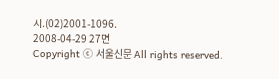시.(02)2001-1096.
2008-04-29 27면
Copyright ⓒ 서울신문 All rights reserved.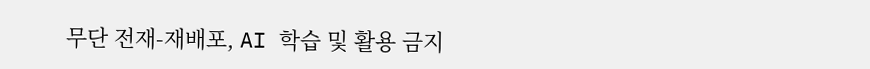무단 전재-재배포, AI 학습 및 활용 금지